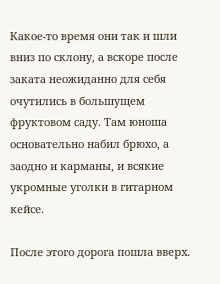Какое-то время они так и шли вниз по склону, а вскоре после заката неожиданно для себя очутились в большущем фруктовом саду. Там юноша основательно набил брюхо, а заодно и карманы, и всякие укромные уголки в гитарном кейсе.

После этого дорога пошла вверх.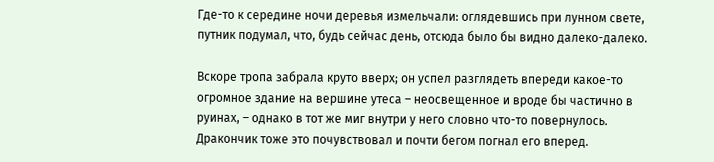Где-то к середине ночи деревья измельчали: оглядевшись при лунном свете, путник подумал, что, будь сейчас день, отсюда было бы видно далеко-далеко.

Вскоре тропа забрала круто вверх; он успел разглядеть впереди какое-то огромное здание на вершине утеса – неосвещенное и вроде бы частично в руинах, – однако в тот же миг внутри у него словно что-то повернулось. Дракончик тоже это почувствовал и почти бегом погнал его вперед.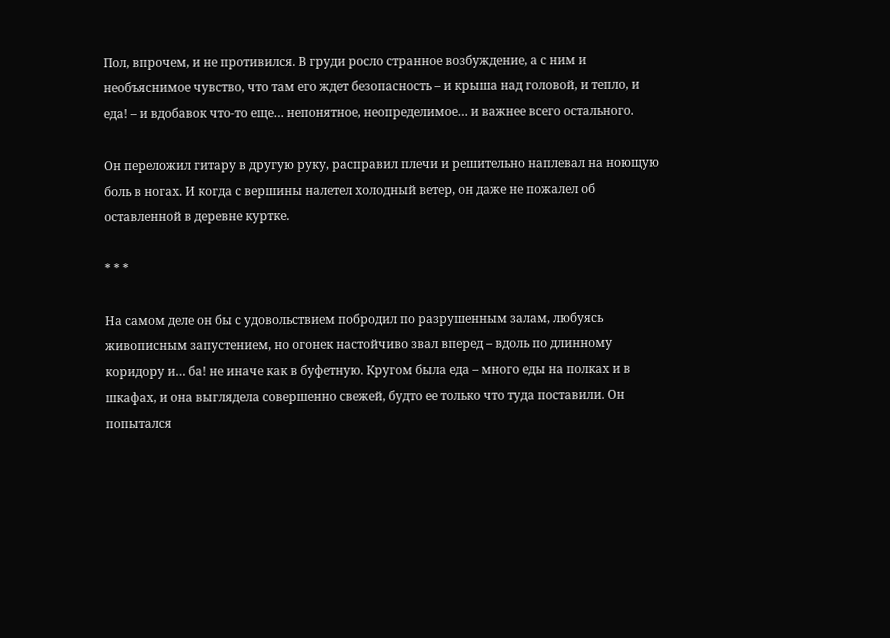Пол, впрочем, и не противился. В груди росло странное возбуждение, а с ним и необъяснимое чувство, что там его ждет безопасность – и крыша над головой, и тепло, и еда! – и вдобавок что-то еще… непонятное, неопределимое… и важнее всего остального.

Он переложил гитару в другую руку, расправил плечи и решительно наплевал на ноющую боль в ногах. И когда с вершины налетел холодный ветер, он даже не пожалел об оставленной в деревне куртке.

* * *

На самом деле он бы с удовольствием побродил по разрушенным залам, любуясь живописным запустением, но огонек настойчиво звал вперед – вдоль по длинному коридору и… ба! не иначе как в буфетную. Кругом была еда – много еды на полках и в шкафах, и она выглядела совершенно свежей, будто ее только что туда поставили. Он попытался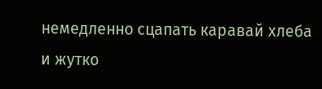немедленно сцапать каравай хлеба и жутко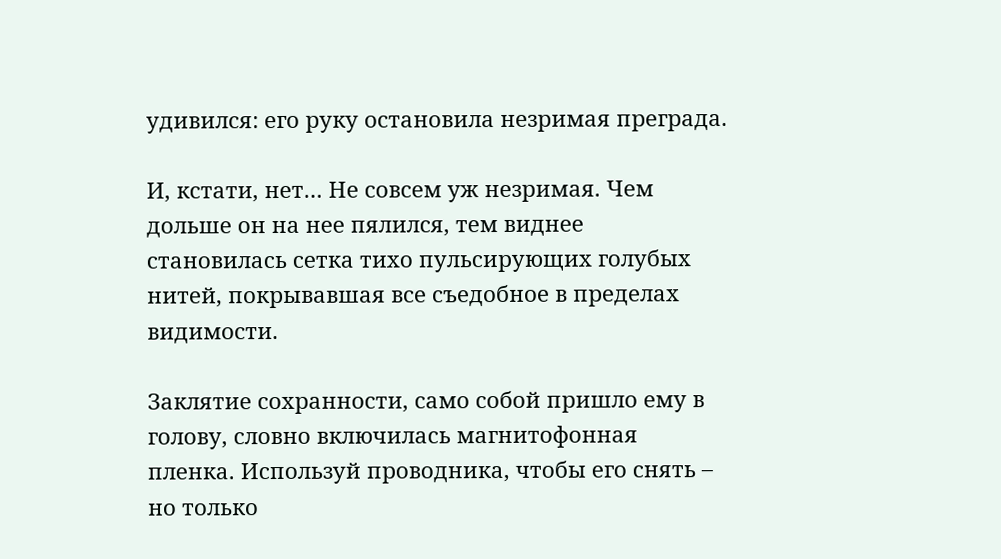удивился: его руку остановила незримая преграда.

И, кстати, нет… Не совсем уж незримая. Чем дольше он на нее пялился, тем виднее становилась сетка тихо пульсирующих голубых нитей, покрывавшая все съедобное в пределах видимости.

Заклятие сохранности, само собой пришло ему в голову, словно включилась магнитофонная пленка. Используй проводника, чтобы его снять – но только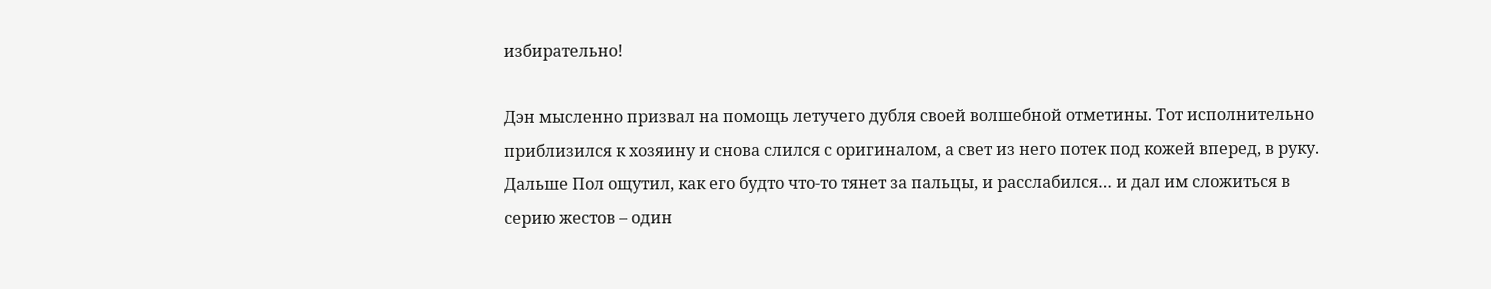избирательно!

Дэн мысленно призвал на помощь летучего дубля своей волшебной отметины. Тот исполнительно приблизился к хозяину и снова слился с оригиналом, а свет из него потек под кожей вперед, в руку. Дальше Пол ощутил, как его будто что-то тянет за пальцы, и расслабился… и дал им сложиться в серию жестов – один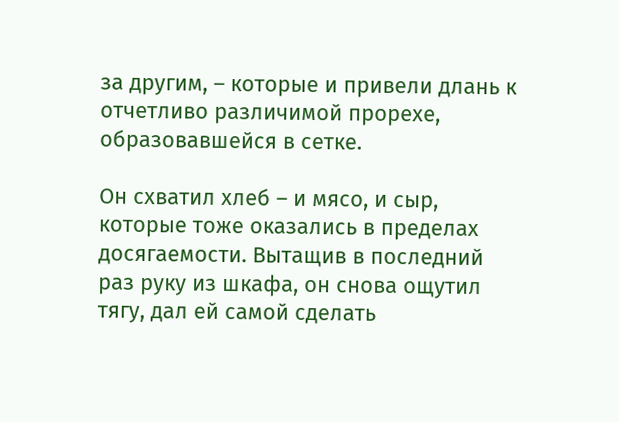за другим, – которые и привели длань к отчетливо различимой прорехе, образовавшейся в сетке.

Он схватил хлеб – и мясо, и сыр, которые тоже оказались в пределах досягаемости. Вытащив в последний раз руку из шкафа, он снова ощутил тягу, дал ей самой сделать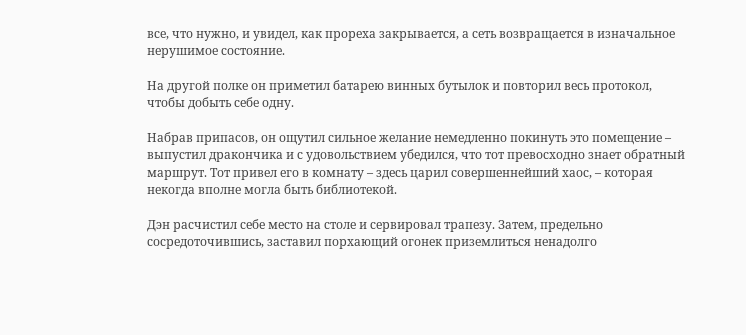все, что нужно, и увидел, как прореха закрывается, а сеть возвращается в изначальное нерушимое состояние.

На другой полке он приметил батарею винных бутылок и повторил весь протокол, чтобы добыть себе одну.

Набрав припасов, он ощутил сильное желание немедленно покинуть это помещение – выпустил дракончика и с удовольствием убедился, что тот превосходно знает обратный маршрут. Тот привел его в комнату – здесь царил совершеннейший хаос, – которая некогда вполне могла быть библиотекой.

Дэн расчистил себе место на столе и сервировал трапезу. Затем, предельно сосредоточившись, заставил порхающий огонек приземлиться ненадолго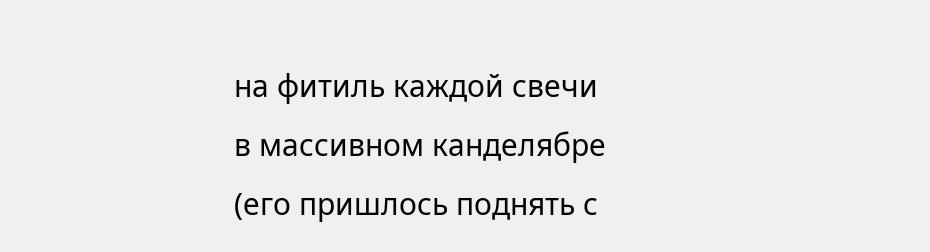на фитиль каждой свечи в массивном канделябре (его пришлось поднять с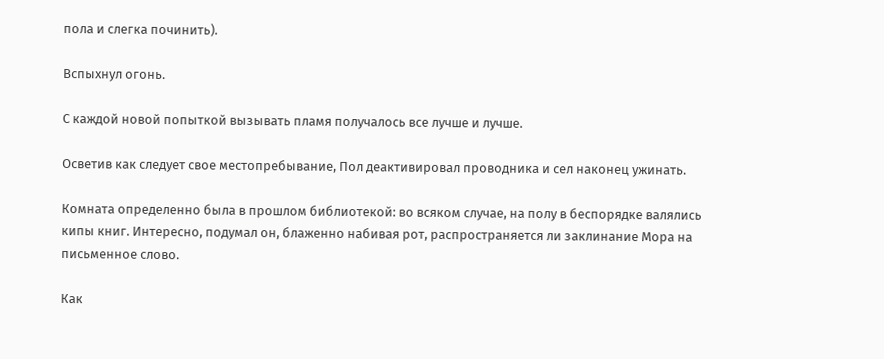пола и слегка починить).

Вспыхнул огонь.

С каждой новой попыткой вызывать пламя получалось все лучше и лучше.

Осветив как следует свое местопребывание, Пол деактивировал проводника и сел наконец ужинать.

Комната определенно была в прошлом библиотекой: во всяком случае, на полу в беспорядке валялись кипы книг. Интересно, подумал он, блаженно набивая рот, распространяется ли заклинание Мора на письменное слово.

Как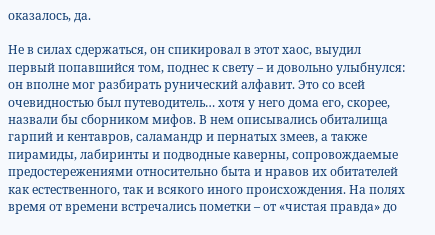оказалось, да.

Не в силах сдержаться, он спикировал в этот хаос, выудил первый попавшийся том, поднес к свету – и довольно улыбнулся: он вполне мог разбирать рунический алфавит. Это со всей очевидностью был путеводитель… хотя у него дома его, скорее, назвали бы сборником мифов. В нем описывались обиталища гарпий и кентавров, саламандр и пернатых змеев, а также пирамиды, лабиринты и подводные каверны, сопровождаемые предостережениями относительно быта и нравов их обитателей как естественного, так и всякого иного происхождения. На полях время от времени встречались пометки – от «чистая правда» до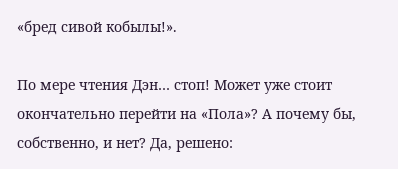«бред сивой кобылы!».

По мере чтения Дэн… стоп! Может уже стоит окончательно перейти на «Пола»? А почему бы, собственно, и нет? Да, решено: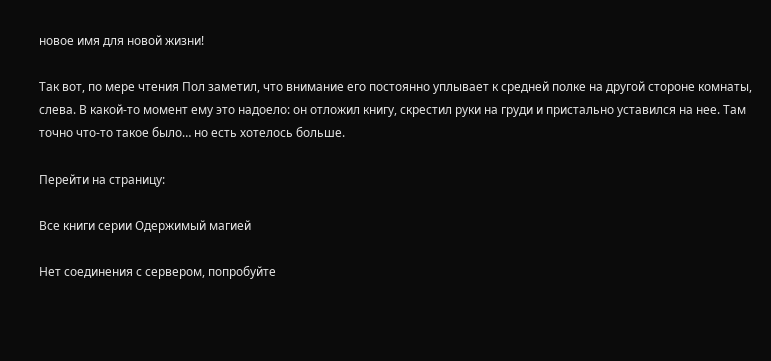новое имя для новой жизни!

Так вот, по мере чтения Пол заметил, что внимание его постоянно уплывает к средней полке на другой стороне комнаты, слева. В какой-то момент ему это надоело: он отложил книгу, скрестил руки на груди и пристально уставился на нее. Там точно что-то такое было… но есть хотелось больше.

Перейти на страницу:

Все книги серии Одержимый магией

Нет соединения с сервером, попробуйте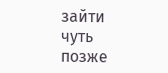зайти чуть позже